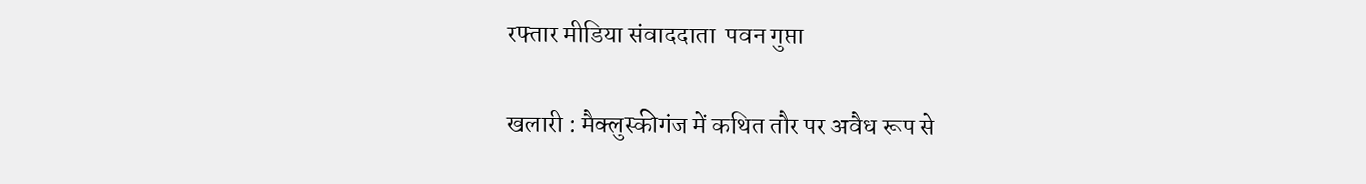रफ्तार मीडिया संवाददाता  पवन गुप्ता

खलारी : मैक्लुस्कीगंज में कथित तौर पर अवैध रूप से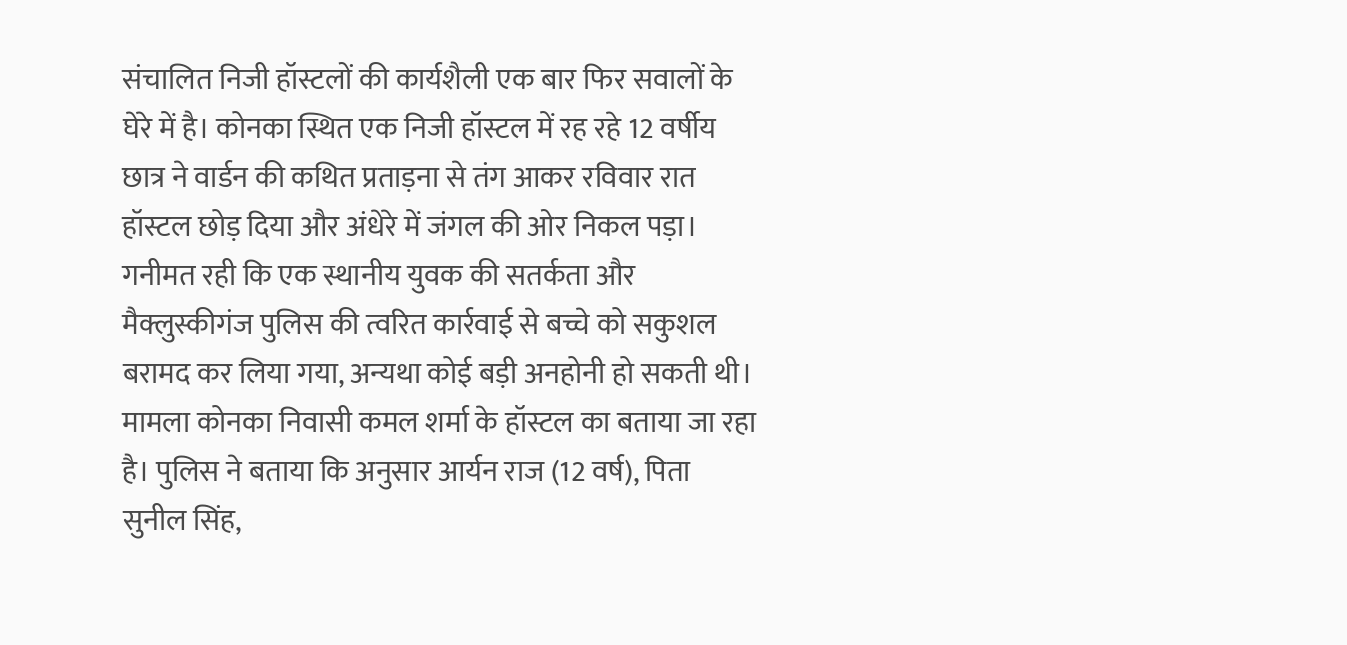संचालित निजी हॉस्टलों की कार्यशैली एक बार फिर सवालों के घेरे में है। कोनका स्थित एक निजी हॉस्टल में रह रहे 12 वर्षीय छात्र ने वार्डन की कथित प्रताड़ना से तंग आकर रविवार रात हॉस्टल छोड़ दिया और अंधेरे में जंगल की ओर निकल पड़ा। गनीमत रही कि एक स्थानीय युवक की सतर्कता और मैक्लुस्कीगंज पुलिस की त्वरित कार्रवाई से बच्चे को सकुशल बरामद कर लिया गया, अन्यथा कोई बड़ी अनहोनी हो सकती थी। मामला कोनका निवासी कमल शर्मा के हॉस्टल का बताया जा रहा है। पुलिस ने बताया कि अनुसार आर्यन राज (12 वर्ष), पिता सुनील सिंह,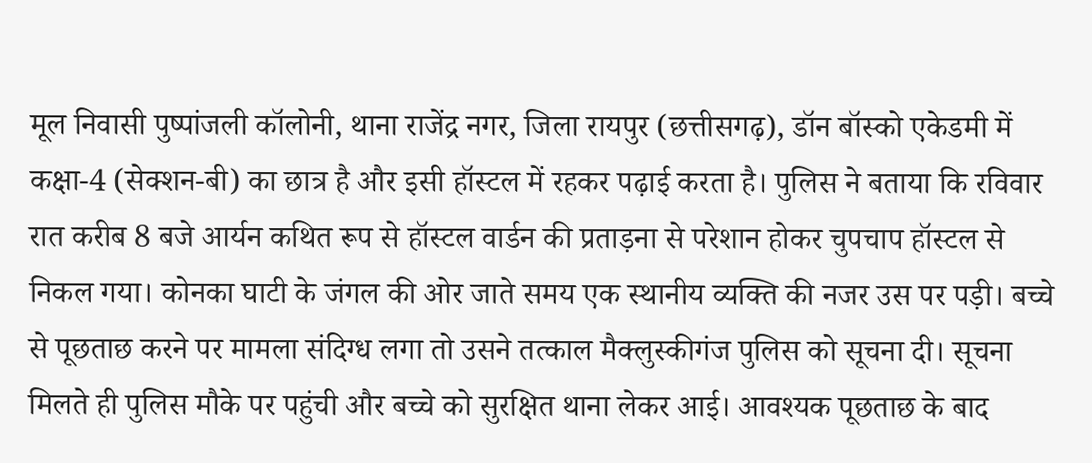मूल निवासी पुष्पांजली कॉलोनी, थाना राजेंद्र नगर, जिला रायपुर (छत्तीसगढ़), डॉन बॉस्को एकेडमी में कक्षा-4 (सेक्शन-बी) का छात्र है और इसी हॉस्टल में रहकर पढ़ाई करता है। पुलिस ने बताया कि रविवार रात करीब 8 बजे आर्यन कथित रूप से हॉस्टल वार्डन की प्रताड़ना से परेशान होकर चुपचाप हॉस्टल से निकल गया। कोनका घाटी के जंगल की ओर जाते समय एक स्थानीय व्यक्ति की नजर उस पर पड़ी। बच्चे से पूछताछ करने पर मामला संदिग्ध लगा तो उसने तत्काल मैक्लुस्कीगंज पुलिस को सूचना दी। सूचना मिलते ही पुलिस मौके पर पहुंची और बच्चे को सुरक्षित थाना लेकर आई। आवश्यक पूछताछ के बाद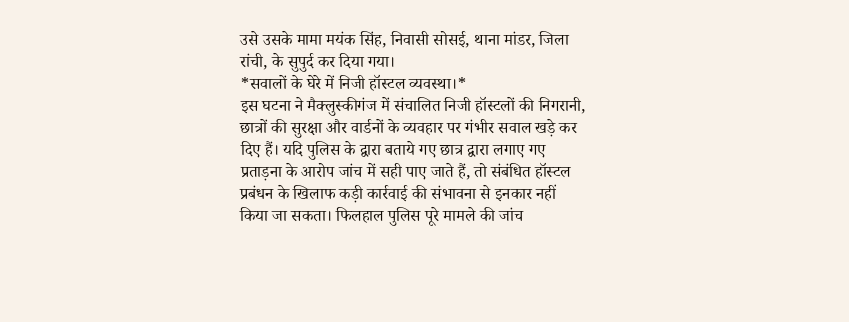उसे उसके मामा मयंक सिंह, निवासी सोसई, थाना मांडर, जिला रांची, के सुपुर्द कर दिया गया।
*सवालों के घेरे में निजी हॉस्टल व्यवस्था।*
इस घटना ने मैक्लुस्कीगंज में संचालित निजी हॉस्टलों की निगरानी, छात्रों की सुरक्षा और वार्डनों के व्यवहार पर गंभीर सवाल खड़े कर दिए हैं। यदि पुलिस के द्वारा बताये गए छात्र द्वारा लगाए गए प्रताड़ना के आरोप जांच में सही पाए जाते हैं, तो संबंधित हॉस्टल प्रबंधन के खिलाफ कड़ी कार्रवाई की संभावना से इनकार नहीं किया जा सकता। फिलहाल पुलिस पूरे मामले की जांच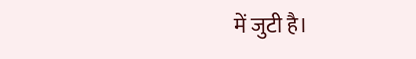में जुटी है।